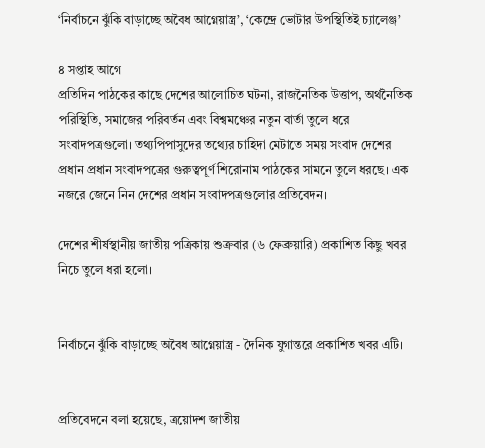‘নির্বাচনে ঝুঁকি বাড়াচ্ছে অবৈধ আগ্নেয়াস্ত্র’, ‘কেন্দ্রে ভোটার উপস্থিতিই চ্যালেঞ্জ’

৪ সপ্তাহ আগে
প্রতিদিন পাঠকের কাছে দেশের আলোচিত ঘটনা, রাজনৈতিক উত্তাপ, অর্থনৈতিক পরিস্থিতি, সমাজের পরিবর্তন এবং বিশ্বমঞ্চের নতুন বার্তা তুলে ধরে সংবাদপত্রগুলো। তথ্যপিপাসুদের তথ্যের চাহিদা মেটাতে সময় সংবাদ দেশের প্রধান প্রধান সংবাদপত্রের গুরুত্বপূর্ণ শিরোনাম পাঠকের সামনে তুলে ধরছে। এক নজরে জেনে নিন দেশের প্রধান সংবাদপত্রগুলোর প্রতিবেদন।

দেশের শীর্ষস্থানীয় জাতীয় পত্রিকায় শুক্রবার (৬ ফেব্রুয়ারি) প্রকাশিত কিছু খবর নিচে তুলে ধরা হলো।


নির্বাচনে ঝুঁকি বাড়াচ্ছে অবৈধ আগ্নেয়াস্ত্র - দৈনিক যুগান্তরে প্রকাশিত খবর এটি।


প্রতিবেদনে বলা হয়েছে, ত্রয়োদশ জাতীয়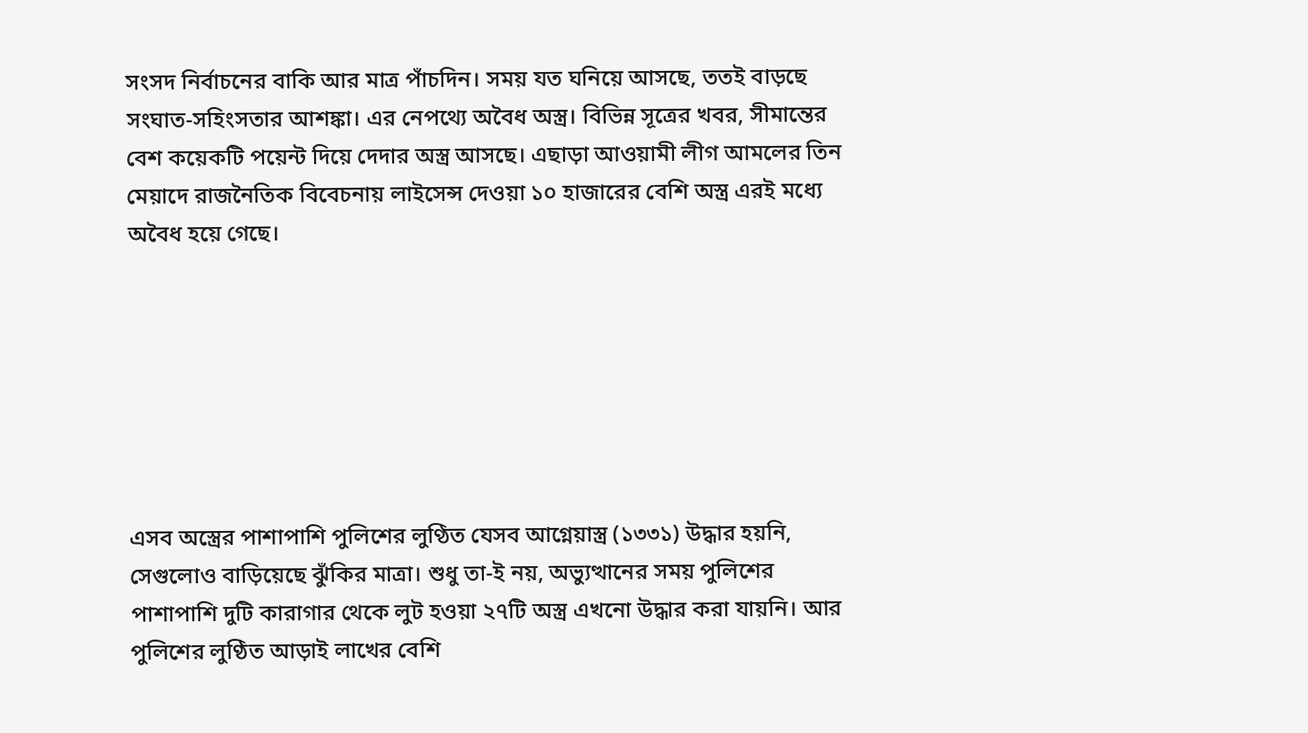সংসদ নির্বাচনের বাকি আর মাত্র পাঁচদিন। সময় যত ঘনিয়ে আসছে, ততই বাড়ছে সংঘাত-সহিংসতার আশঙ্কা। এর নেপথ্যে অবৈধ অস্ত্র। বিভিন্ন সূত্রের খবর, সীমান্তের বেশ কয়েকটি পয়েন্ট দিয়ে দেদার অস্ত্র আসছে। এছাড়া আওয়ামী লীগ আমলের তিন মেয়াদে রাজনৈতিক বিবেচনায় লাইসেন্স দেওয়া ১০ হাজারের বেশি অস্ত্র এরই মধ্যে অবৈধ হয়ে গেছে।







এসব অস্ত্রের পাশাপাশি পুলিশের লুণ্ঠিত যেসব আগ্নেয়াস্ত্র (১৩৩১) উদ্ধার হয়নি, সেগুলোও বাড়িয়েছে ঝুঁকির মাত্রা। শুধু তা-ই নয়, অভ্যুত্থানের সময় পুলিশের পাশাপাশি দুটি কারাগার থেকে লুট হওয়া ২৭টি অস্ত্র এখনো উদ্ধার করা যায়নি। আর পুলিশের লুণ্ঠিত আড়াই লাখের বেশি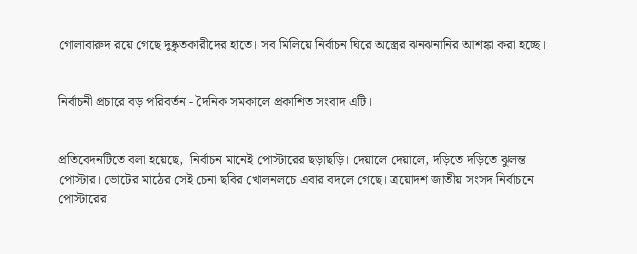গোলাবারুদ রয়ে গেছে দুষ্কৃতকারীদের হাতে। সব মিলিয়ে নির্বাচন ঘিরে অস্ত্রের ঝনঝনানির আশঙ্কা করা হচ্ছে।


নির্বাচনী প্রচারে বড় পরিবর্তন - দৈনিক সমকালে প্রকাশিত সংবাদ এটি।


প্রতিবেদনটিতে বলা হয়েছে,  নির্বাচন মানেই পোস্টারের ছড়াছড়ি। দেয়ালে দেয়ালে, দড়িতে দড়িতে ঝুলন্ত পোস্টার। ভোটের মাঠের সেই চেনা ছবির খোলনলচে এবার বদলে গেছে। ত্রয়োদশ জাতীয় সংসদ নির্বাচনে পোস্টারের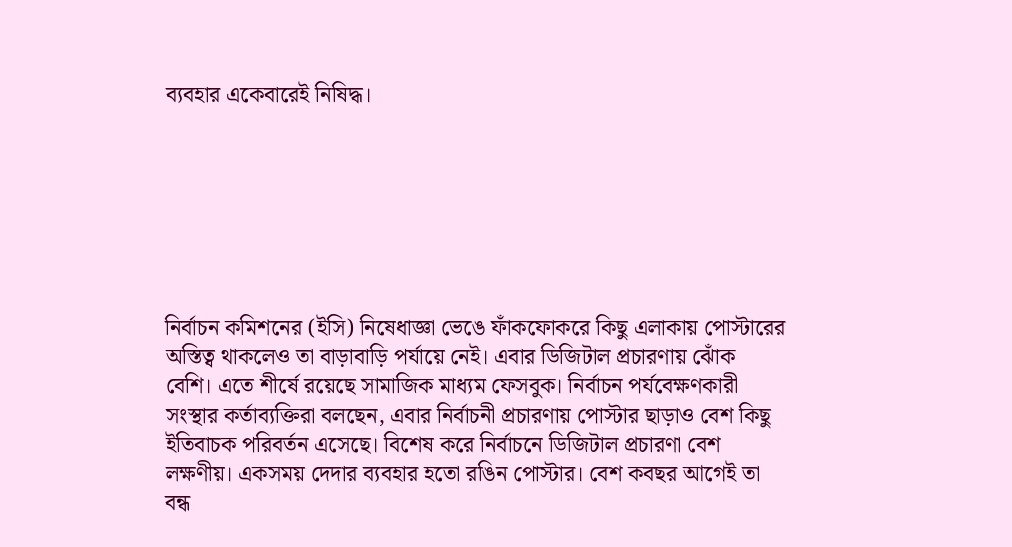ব্যবহার একেবারেই নিষিদ্ধ।







নির্বাচন কমিশনের (ইসি) নিষেধাজ্ঞা ভেঙে ফাঁকফোকরে কিছু এলাকায় পোস্টারের অস্তিত্ব থাকলেও তা বাড়াবাড়ি পর্যায়ে নেই। এবার ডিজিটাল প্রচারণায় ঝোঁক বেশি। এতে শীর্ষে রয়েছে সামাজিক মাধ্যম ফেসবুক। নির্বাচন পর্যবেক্ষণকারী সংস্থার কর্তাব্যক্তিরা বলছেন, এবার নির্বাচনী প্রচারণায় পোস্টার ছাড়াও বেশ কিছু ইতিবাচক পরিবর্তন এসেছে। বিশেষ করে নির্বাচনে ডিজিটাল প্রচারণা বেশ লক্ষণীয়। একসময় দেদার ব্যবহার হতো রঙিন পোস্টার। বেশ কবছর আগেই তা বন্ধ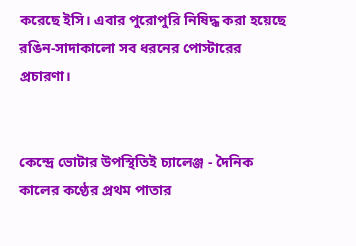করেছে ইসি। এবার পুরোপুরি নিষিদ্ধ করা হয়েছে রঙিন-সাদাকালো সব ধরনের পোস্টারের প্রচারণা।


কেন্দ্রে ভোটার উপস্থিতিই চ্যালেঞ্জ - দৈনিক কালের কণ্ঠের প্রথম পাতার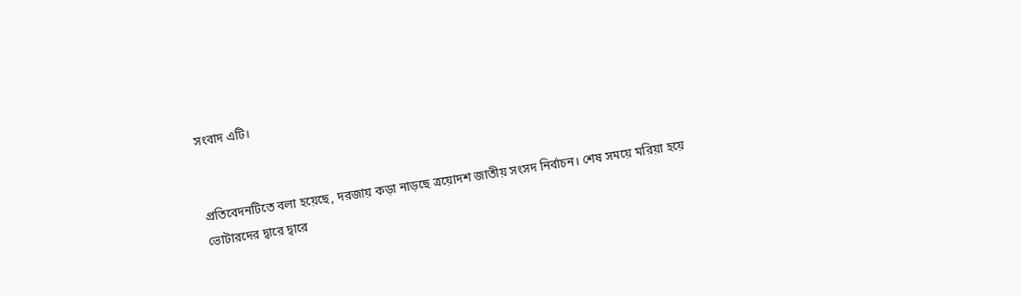সংবাদ এটি।


প্রতিবেদনটিতে বলা হয়েছে, দরজায় কড়া নাড়ছে ত্রয়োদশ জাতীয় সংসদ নির্বাচন। শেষ সময়ে মরিয়া হয়ে ভোটারদের দ্বারে দ্বারে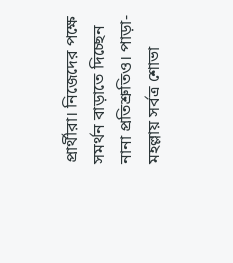প্রার্থীরা। নিজেদের পক্ষে সমর্থন বাড়াতে দিচ্ছেন নানা প্রতিশ্রুতিও। পাড়া-মহল্লায় সর্বত্র শোভা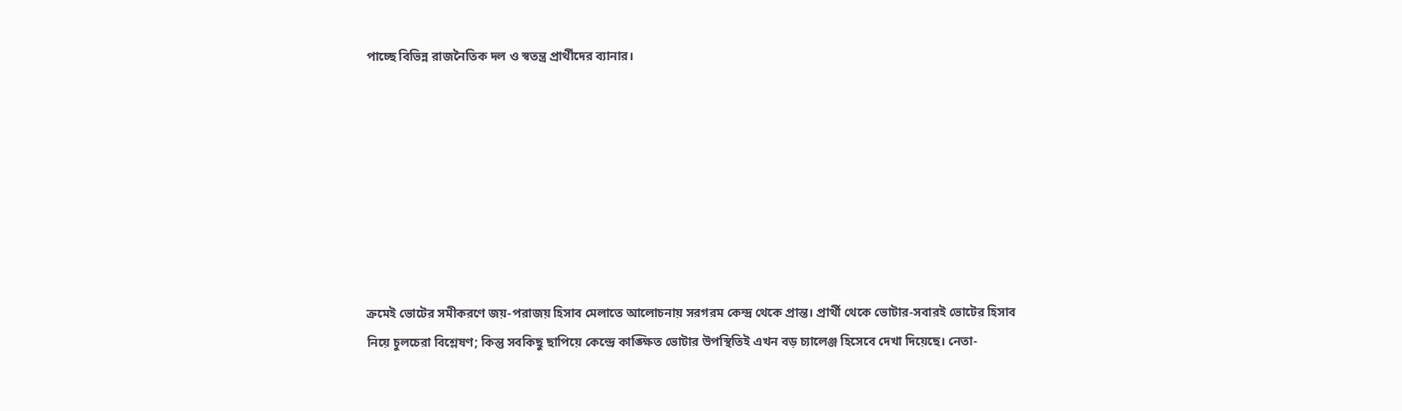পাচ্ছে বিভিন্ন রাজনৈতিক দল ও স্বতন্ত্র প্রার্থীদের ব্যানার।








ক্রমেই ভোটের সমীকরণে জয়-পরাজয় হিসাব মেলাতে আলোচনায় সরগরম কেন্দ্র থেকে প্রান্ত। প্রার্থী থেকে ভোটার-সবারই ভোটের হিসাব নিয়ে চুলচেরা বিশ্লেষণ; কিন্তু সবকিছু ছাপিয়ে কেন্দ্রে কাঙ্ক্ষিত ভোটার উপস্থিতিই এখন বড় চ্যালেঞ্জ হিসেবে দেখা দিয়েছে। নেতা-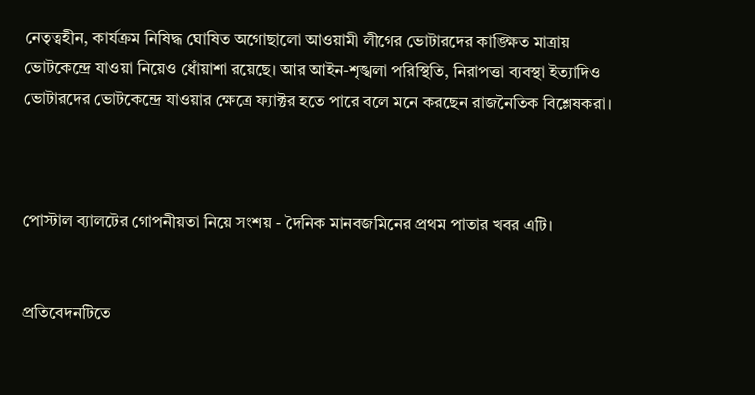নেতৃত্বহীন, কার্যক্রম নিষিদ্ধ ঘোষিত অগোছালো আওয়ামী লীগের ভোটারদের কাঙ্ক্ষিত মাত্রায় ভোটকেন্দ্রে যাওয়া নিয়েও ধোঁয়াশা রয়েছে। আর আইন-শৃঙ্খলা পরিস্থিতি, নিরাপত্তা ব্যবস্থা ইত্যাদিও ভোটারদের ভোটকেন্দ্রে যাওয়ার ক্ষেত্রে ফ্যাক্টর হতে পারে বলে মনে করছেন রাজনৈতিক বিশ্লেষকরা।



পোস্টাল ব্যালটের গোপনীয়তা নিয়ে সংশয় - দৈনিক মানবজমিনের প্রথম পাতার খবর এটি।


প্রতিবেদনটিতে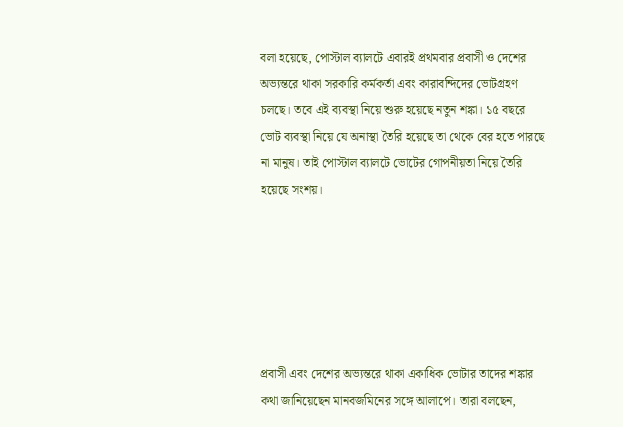বলা হয়েছে, পোস্টাল ব্যালটে এবারই প্রথমবার প্রবাসী ও দেশের অভ্যন্তরে থাকা সরকারি কর্মকর্তা এবং কারাবন্দিদের ভোটগ্রহণ চলছে। তবে এই ব্যবস্থা নিয়ে শুরু হয়েছে নতুন শঙ্কা। ১৫ বছরে ভোট ব্যবস্থা নিয়ে যে অনাস্থা তৈরি হয়েছে তা থেকে বের হতে পারছে না মানুষ। তাই পোস্টাল ব্যালটে ভোটের গোপনীয়তা নিয়ে তৈরি হয়েছে সংশয়।






প্রবাসী এবং দেশের অভ্যন্তরে থাকা একাধিক ভোটার তাদের শঙ্কার কথা জানিয়েছেন মানবজমিনের সঙ্গে আলাপে। তারা বলছেন,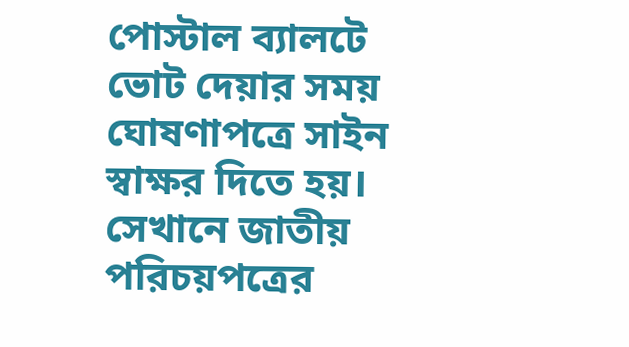পোস্টাল ব্যালটে ভোট দেয়ার সময় ঘোষণাপত্রে সাইন স্বাক্ষর দিতে হয়। সেখানে জাতীয় পরিচয়পত্রের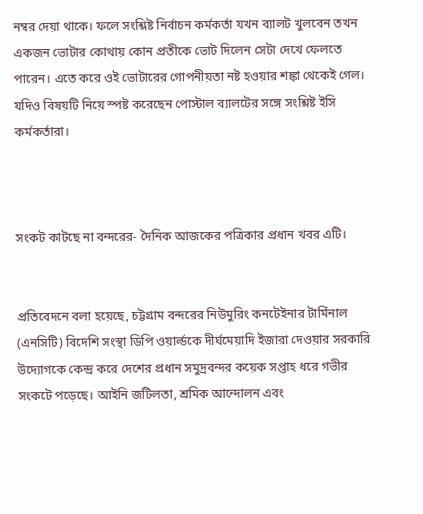নম্বর দেয়া থাকে। ফলে সংশ্লিষ্ট নির্বাচন কর্মকর্তা যখন ব্যালট খুলবেন তখন একজন ভোটার কোথায় কোন প্রতীকে ভোট দিলেন সেটা দেখে ফেলতে পারেন। এতে করে ওই ভোটারের গোপনীয়তা নষ্ট হওয়ার শঙ্কা থেকেই গেল। যদিও বিষয়টি নিয়ে স্পষ্ট করেছেন পোস্টাল ব্যালটের সঙ্গে সংশ্লিষ্ট ইসি কর্মকর্তারা।



সংকট কাটছে না বন্দরের- দৈনিক আজকের পত্রিকার প্রধান খবর এটি।


প্রতিবেদনে বলা হয়েছে, চট্টগ্রাম বন্দরের নিউমুরিং কনটেইনার টার্মিনাল (এনসিটি) বিদেশি সংস্থা ডিপি ওয়ার্ল্ডকে দীর্ঘমেয়াদি ইজারা দেওয়ার সরকারি উদ্যোগকে কেন্দ্র করে দেশের প্রধান সমুদ্রবন্দর কয়েক সপ্তাহ ধরে গভীর সংকটে পড়েছে। আইনি জটিলতা, শ্রমিক আন্দোলন এবং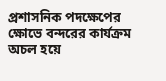প্রশাসনিক পদক্ষেপের ক্ষোভে বন্দরের কার্যক্রম অচল হয়ে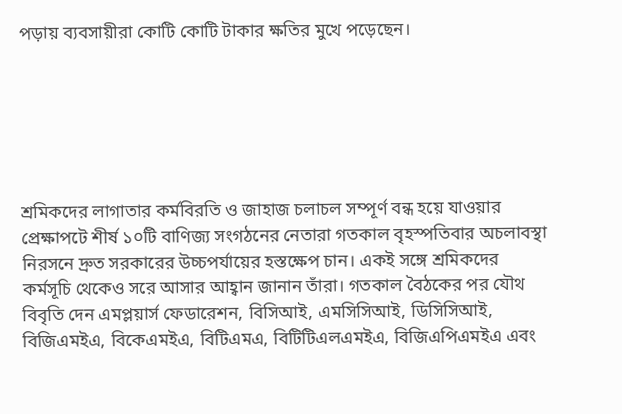পড়ায় ব্যবসায়ীরা কোটি কোটি টাকার ক্ষতির মুখে পড়েছেন।






শ্রমিকদের লাগাতার কর্মবিরতি ও জাহাজ চলাচল সম্পূর্ণ বন্ধ হয়ে যাওয়ার প্রেক্ষাপটে শীর্ষ ১০টি বাণিজ্য সংগঠনের নেতারা গতকাল বৃহস্পতিবার অচলাবস্থা নিরসনে দ্রুত সরকারের উচ্চপর্যায়ের হস্তক্ষেপ চান। একই সঙ্গে শ্রমিকদের কর্মসূচি থেকেও সরে আসার আহ্বান জানান তাঁরা। গতকাল বৈঠকের পর যৌথ বিবৃতি দেন এমপ্লয়ার্স ফেডারেশন, বিসিআই, এমসিসিআই, ডিসিসিআই, বিজিএমইএ, বিকেএমইএ, বিটিএমএ, বিটিটিএলএমইএ, বিজিএপিএমইএ এবং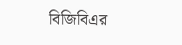বিজিবিএর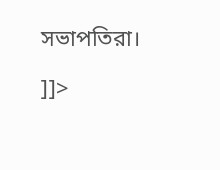সভাপতিরা।

]]>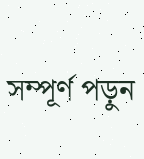সম্পূর্ণ পড়ুন